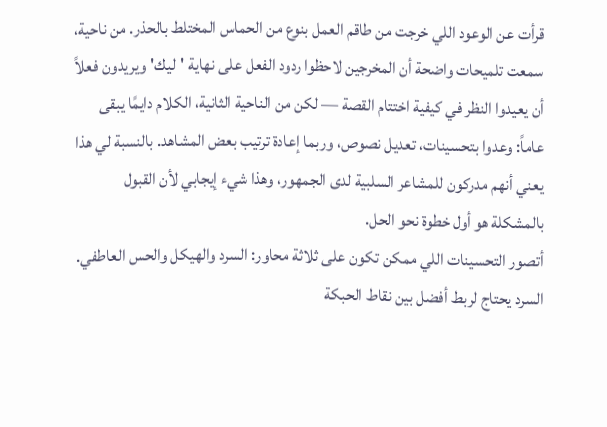قرأت عن الوعود اللي خرجت من طاقم العمل بنوع من الحماس المختلط بالحذر. من ناحية، سمعت تلميحات واضحة أن المخرجين لاحظوا ردود الفعل على نهاية 'ليك' ويريدون فعلاً أن يعيدوا النظر في كيفية اختتام القصة — لكن من الناحية الثانية، الكلام دايمًا يبقى عاماً: وعدوا بتحسينات، تعديل نصوص، وربما إعادة ترتيب بعض المشاهد. بالنسبة لي هذا يعني أنهم مدركون للمشاعر السلبية لدى الجمهور، وهذا شيء إيجابي لأن القبول بالمشكلة هو أول خطوة نحو الحل.
أتصور التحسينات اللي ممكن تكون على ثلاثة محاور: السرد والهيكل والحس العاطفي. السرد يحتاج لربط أفضل بين نقاط الحبكة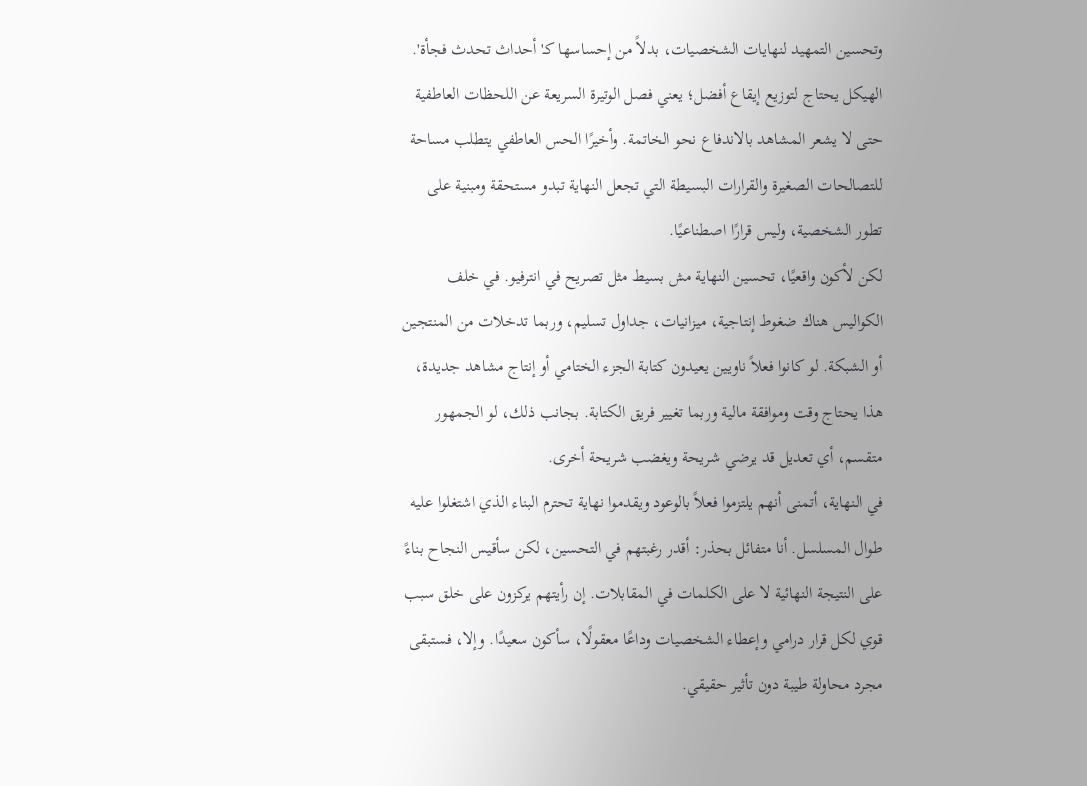وتحسين التمهيد لنهايات الشخصيات، بدلاً من إحساسها كـ'أحداث تحدث فجأة'. الهيكل يحتاج لتوزيع إيقاع أفضل؛ يعني فصل الوتيرة السريعة عن اللحظات العاطفية حتى لا يشعر المشاهد بالاندفاع نحو الخاتمة. وأخيرًا الحس العاطفي يتطلب مساحة للتصالحات الصغيرة والقرارات البسيطة التي تجعل النهاية تبدو مستحقة ومبنية على تطور الشخصية، وليس قرارًا اصطناعيًا.
لكن لأكون واقعيًا، تحسين النهاية مش بسيط مثل تصريح في انترفيو. في خلف الكواليس هناك ضغوط إنتاجية، ميزانيات، جداول تسليم، وربما تدخلات من المنتجين أو الشبكة. لو كانوا فعلاً ناويين يعيدون كتابة الجزء الختامي أو إنتاج مشاهد جديدة، هذا يحتاج وقت وموافقة مالية وربما تغيير فريق الكتابة. بجانب ذلك، لو الجمهور متقسم، أي تعديل قد يرضي شريحة ويغضب شريحة أخرى.
في النهاية، أتمنى أنهم يلتزموا فعلاً بالوعود ويقدموا نهاية تحترم البناء الذي اشتغلوا عليه طوال المسلسل. أنا متفائل بحذر: أقدر رغبتهم في التحسين، لكن سأقيس النجاح بناءً على النتيجة النهائية لا على الكلمات في المقابلات. إن رأيتهم يركزون على خلق سبب قوي لكل قرار درامي وإعطاء الشخصيات وداعًا معقولًا، سأكون سعيدًا. وإلا، فستبقى مجرد محاولة طيبة دون تأثير حقيقي.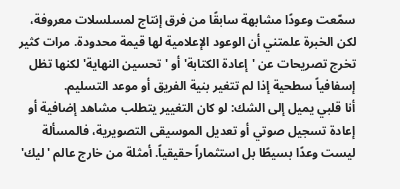سمّعت وعودًا مشابهة سابقًا من فرق إنتاج لمسلسلات معروفة، لكن الخبرة علمتني أن الوعود الإعلامية لها قيمة محدودة. مرات كثير تخرج تصريحات عن 'إعادة الكتابة' أو 'تحسين النهاية' لكنها تظل إسفافياً سطحية إذا لم تتغير بنية الفريق أو موعد التسليم.
أنا قلبي يميل إلى الشك: لو كان التغيير يتطلب مشاهد إضافية أو إعادة تسجيل صوتي أو تعديل الموسيقى التصويرية، فالمسألة ليست وعدًا بسيطًا بل استثماراً حقيقياً. أمثلة من خارج عالم 'ليك'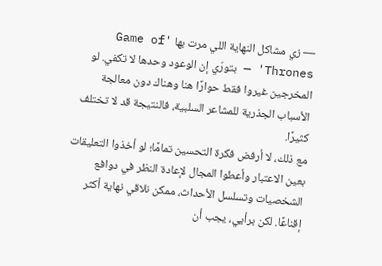— زي مشاكل النهاية اللي مرت بها 'Game of Thrones' — بتورّي إن الوعود وحدها لا تكفي. لو المخرجين غيروا فقط حوارًا هنا وهناك دون معالجة الأسباب الجذرية للمشاعر السلبية، فالنتيجة قد لا تختلف كثيرًا.
مع ذلك، لا أرفض فكرة التحسين تمامًا؛ لو أخذوا التعليقات بعين الاعتبار وأعطوا المجال لإعادة النظر في دوافع الشخصيات وتسلسل الأحداث، ممكن نلاقي نهاية أكثر إقناعًا. لكن برأيي، يجب أن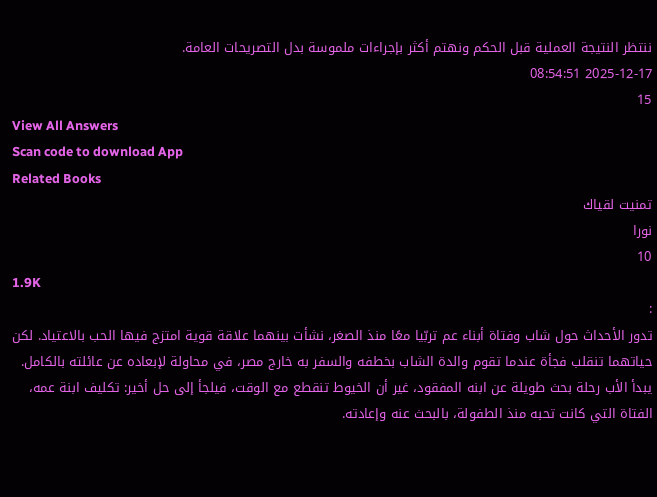ننتظر النتيجة العملية قبل الحكم ونهتم أكثر بإجراءات ملموسة بدل التصريحات العامة.
2025-12-17 08:54:51
15
View All Answers
Scan code to download App
Related Books
تمنيت لقياك
نورا
10
1.9K
:
تدور الأحداث حول شاب وفتاة أبناء عم تربّيا معًا منذ الصغر، نشأت بينهما علاقة قوية امتزج فيها الحب بالاعتياد. لكن حياتهما تنقلب فجأة عندما تقوم والدة الشاب بخطفه والسفر به خارج مصر، في محاولة لإبعاده عن عائلته بالكامل.
يبدأ الأب رحلة بحث طويلة عن ابنه المفقود، غير أن الخيوط تنقطع مع الوقت، فيلجأ إلى حل أخير: تكليف ابنة عمه، الفتاة التي كانت تحبه منذ الطفولة، بالبحث عنه وإعادته.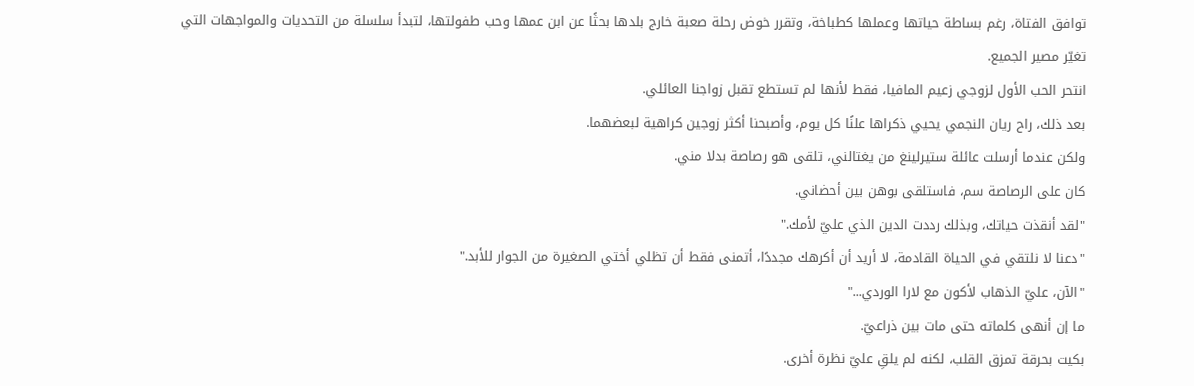توافق الفتاة، رغم بساطة حياتها وعملها كطباخة، وتقرر خوض رحلة صعبة خارج بلدها بحثًا عن ابن عمها وحب طفولتها، لتبدأ سلسلة من التحديات والمواجهات التي تغيّر مصير الجميع.
انتحر الحب الأول لزوجي زعيم المافيا، فقط لأنها لم تستطع تقبل زواجنا العائلي.
بعد ذلك، راح ريان النجمي يحيي ذكراها علنًا كل يوم، وأصبحنا أكثر زوجين كراهية لبعضهما.
ولكن عندما أرسلت عائلة ستيرلينغ من يغتالني، تلقى هو رصاصة بدلا مني.
كان على الرصاصة سم، فاستلقى بوهن بين أحضاني.
"لقد أنقذت حياتك، وبذلك رددت الدين الذي عليّ لأمك."
"دعنا لا نلتقي في الحياة القادمة، لا أريد أن أكرهك مجددًا، أتمنى فقط أن تظلي أختي الصغيرة من الجوار للأبد."
"الآن، عليّ الذهاب لأكون مع لارا الوردي..."
ما إن أنهى كلماته حتى مات بين ذراعيّ.
بكيت بحرقة تمزق القلب، لكنه لم يلقِ عليّ نظرة أخرى.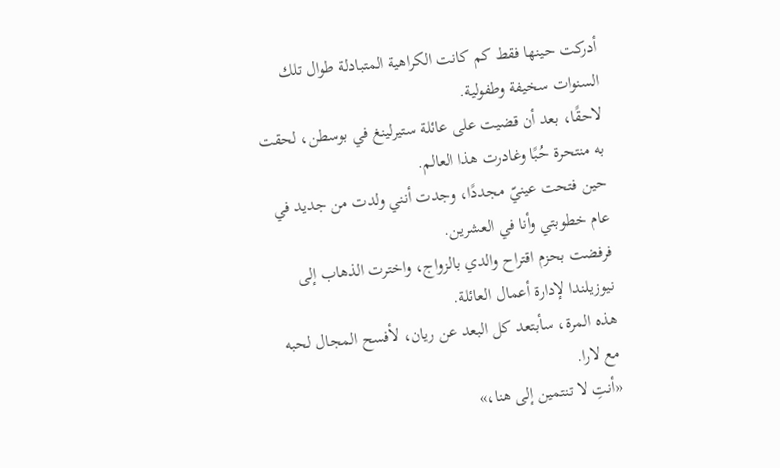أدركت حينها فقط كم كانت الكراهية المتبادلة طوال تلك السنوات سخيفة وطفولية.
لاحقًا، بعد أن قضيت على عائلة ستيرلينغ في بوسطن، لحقت به منتحرة حُبًا وغادرت هذا العالم.
حين فتحت عينيّ مجددًا، وجدت أنني ولدت من جديد في عام خطوبتي وأنا في العشرين.
فرفضت بحزم اقتراح والدي بالزواج، واخترت الذهاب إلى نيوزيلندا لإدارة أعمال العائلة.
هذه المرة، سأبتعد كل البعد عن ريان، لأفسح المجال لحبه مع لارا.
«أنتِ لا تنتمين إلى هنا،»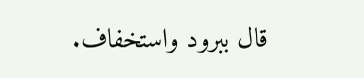قال ببرود واستخفاف.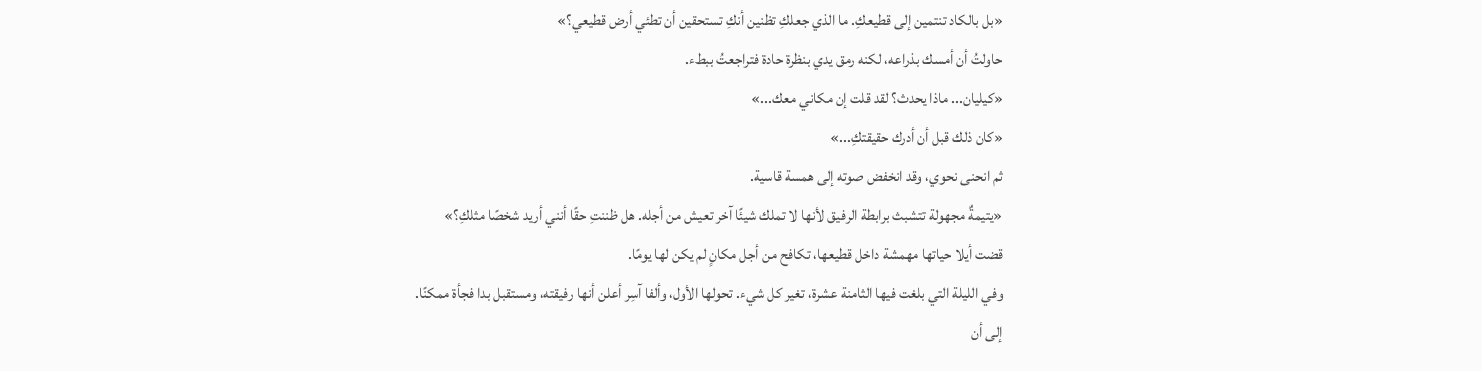«بل بالكاد تنتمين إلى قطيعكِ. ما الذي جعلكِ تظنين أنكِ تستحقين أن تطئي أرض قطيعي؟»
حاولتُ أن أمسك بذراعه، لكنه رمق يدي بنظرة حادة فتراجعتُ ببطء.
«كيليان... ماذا يحدث؟ لقد قلت إن مكاني معك...»
«كان ذلك قبل أن أدرك حقيقتكِ...»
ثم انحنى نحوي، وقد انخفض صوته إلى همسة قاسية.
«يتيمةٌ مجهولة تتشبث برابطة الرفيق لأنها لا تملك شيئًا آخر تعيش من أجله. هل ظننتِ حقًا أنني أريد شخصًا مثلكِ؟»
قضت أيلا حياتها مهمشة داخل قطيعها، تكافح من أجل مكانٍ لم يكن لها يومًا.
وفي الليلة التي بلغت فيها الثامنة عشرة، تغير كل شيء. تحولها الأول، وألفا آسِر أعلن أنها رفيقته، ومستقبل بدا فجأة ممكنًا.
إلى أن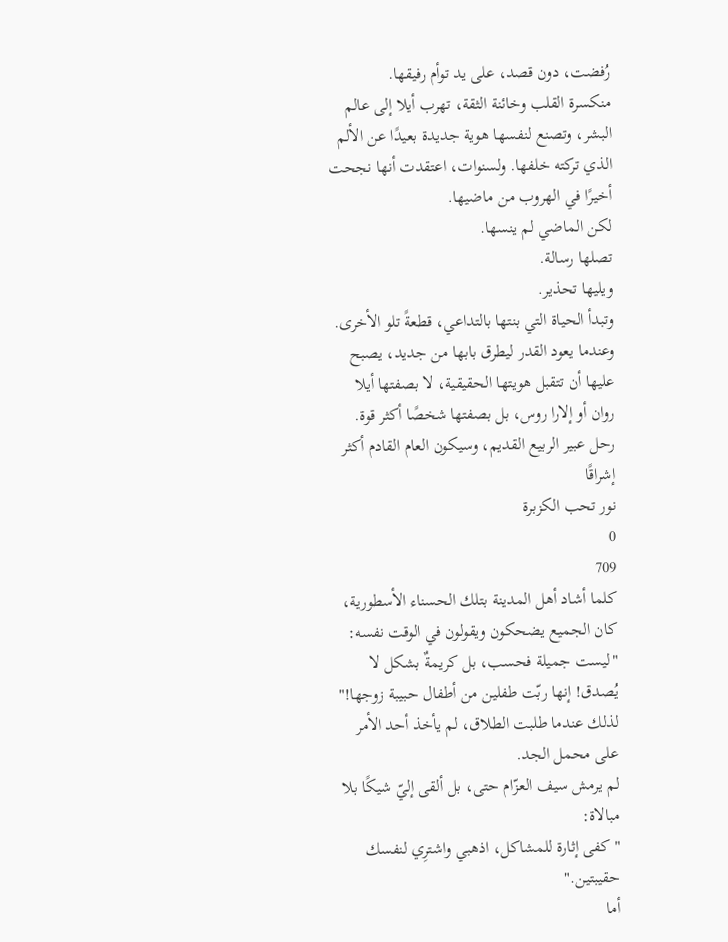رُفضت، دون قصد، على يد توأم رفيقها.
منكسرة القلب وخائنة الثقة، تهرب أيلا إلى عالم البشر، وتصنع لنفسها هوية جديدة بعيدًا عن الألم الذي تركته خلفها. ولسنوات، اعتقدت أنها نجحت أخيرًا في الهروب من ماضيها.
لكن الماضي لم ينسها.
تصلها رسالة.
ويليها تحذير.
وتبدأ الحياة التي بنتها بالتداعي، قطعةً تلو الأخرى.
وعندما يعود القدر ليطرق بابها من جديد، يصبح عليها أن تتقبل هويتها الحقيقية، لا بصفتها أيلا روان أو إلارا روس، بل بصفتها شخصًا أكثر قوة.
رحل عبير الربيع القديم، وسيكون العام القادم أكثر إشراقًا
نور تحب الكزبرة
0
709
كلما أشاد أهل المدينة بتلك الحسناء الأسطورية، كان الجميع يضحكون ويقولون في الوقت نفسه:
"ليست جميلة فحسب، بل كريمةٌ بشكل لا يُصدق! إنها ربّت طفلين من أطفال حبيبة زوجها!"
لذلك عندما طلبت الطلاق، لم يأخذ أحد الأمر على محمل الجد.
لم يرمش سيف العزّام حتى، بل ألقى إليّ شيكًا بلا مبالاة:
"كفى إثارة للمشاكل، اذهبي واشترِي لنفسك حقيبتين."
أما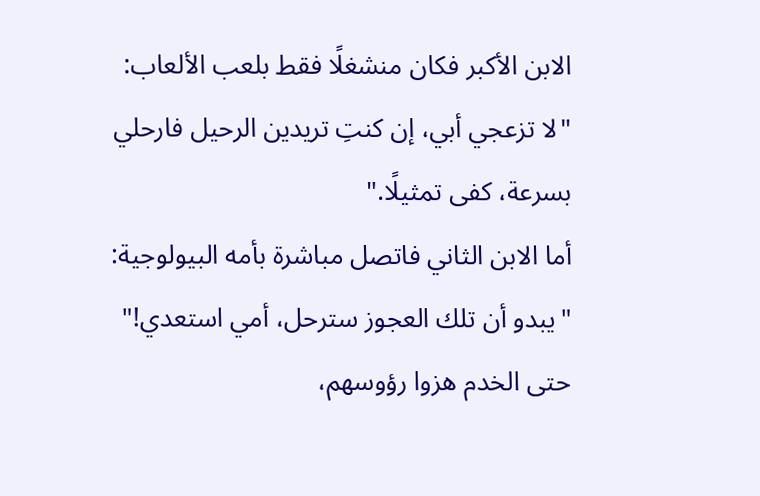الابن الأكبر فكان منشغلًا فقط بلعب الألعاب:
"لا تزعجي أبي، إن كنتِ تريدين الرحيل فارحلي بسرعة، كفى تمثيلًا."
أما الابن الثاني فاتصل مباشرة بأمه البيولوجية:
"يبدو أن تلك العجوز سترحل، أمي استعدي!"
حتى الخدم هزوا رؤوسهم،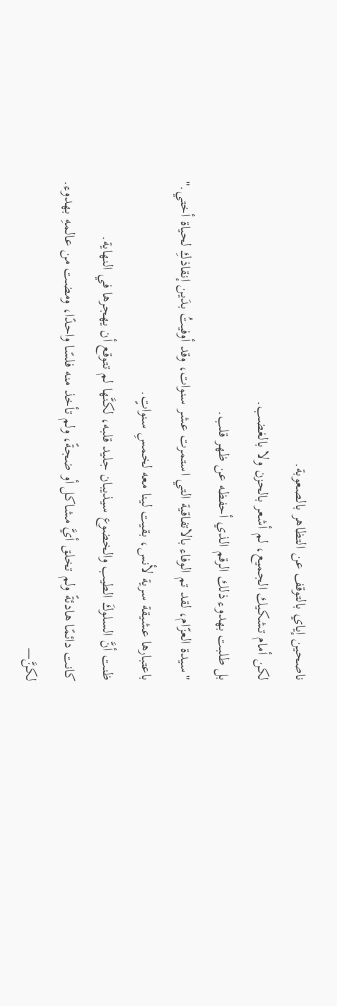ناصحين إياي بالتوقف عن التظاهر بالصعوبة.
لكن أمام تشكيك الجميع، لم أشعر بالحزن ولا بالغضب.
بل طلبت بهدوء ذلك الرقم الذي أحفظه عن ظهر قلب.
"سيدة العزّام، لقد تم الوفاء بالاتفاقية التي استمرت عشر سنوات، وقد أوفيتُ بدَين إنقاذكِ لحياة أختي."
باعتبارها عشيقة سرية لأنس، بقيت لينا معه لخمسِ سنواتٍ.
ظنت أنَّ السلوكَ الطيب والخضوع سيذيبان جليد قلبه، لكنَّها لم تتوقع أن يهجرها في النهاية.
كانت دائمًا هادئةً ولم تخلق أيَّ مشاكل أو ضجةً، ولم تأخذ منه فلسًا واحدًا، ومضت من عالمهِ بهدوء.
لكنَّ—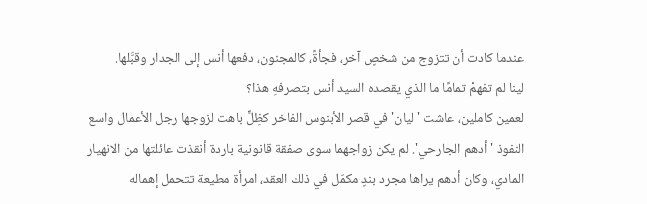عندما كادت أن تتزوج من شخصٍ آخر، فجأةً، كالمجنون، دفعها أنس إلى الجدار وقبَّلها.
لينا لم تفهمْ تمامًا ما الذي يقصده السيد أنس بتصرفهِ هذا؟
لعمين كاملين، عاشت 'ليان' في قصر الأبنوس الفاخر كظِلٍّ باهت لزوجها رجل الأعمال واسع النفوذ 'أدهم الجارحي'. لم يكن زواجهما سوى صفقة قانونية باردة أنقذت عائلتها من الانهيار المادي، وكان أدهم يراها مجرد بندٍ مكمّل في ذلك العقد، امرأة مطيعة تتحمل إهماله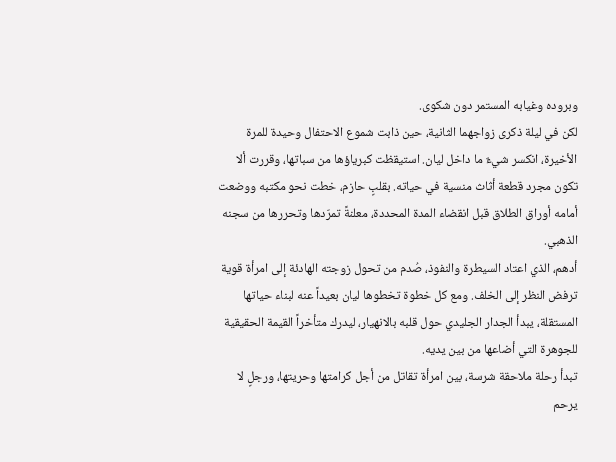وبروده وغيابه المستمر دون شكوى.
لكن في ليلة ذكرى زواجهما الثانية، حين ذابت شموع الاحتفال وحيدة للمرة الأخيرة، انكسر شيءٌ ما داخل ليان. استيقظت كبرياؤها من سباتها، وقررت ألا تكون مجرد قطعة أثاث منسية في حياته. بقلبٍ حازم، خطت نحو مكتبه ووضعت أمامه أوراق الطلاق قبل انقضاء المدة المحددة، معلنةً تمرّدها وتحررها من سجنه الذهبي.
أدهم، الذي اعتاد السيطرة والنفوذ، صُدم من تحول زوجته الهادئة إلى امرأة قوية ترفض النظر إلى الخلف. ومع كل خطوة تخطوها ليان بعيداً عنه لبناء حياتها المستقلة، يبدأ الجدار الجليدي حول قلبه بالانهيار، ليدرك متأخراً القيمة الحقيقية للجوهرة التي أضاعها من بين يديه.
تبدأ رحلة ملاحقة شرسة، بين امرأة تقاتل من أجل كرامتها وحريتها، ورجلٍ لا يرحم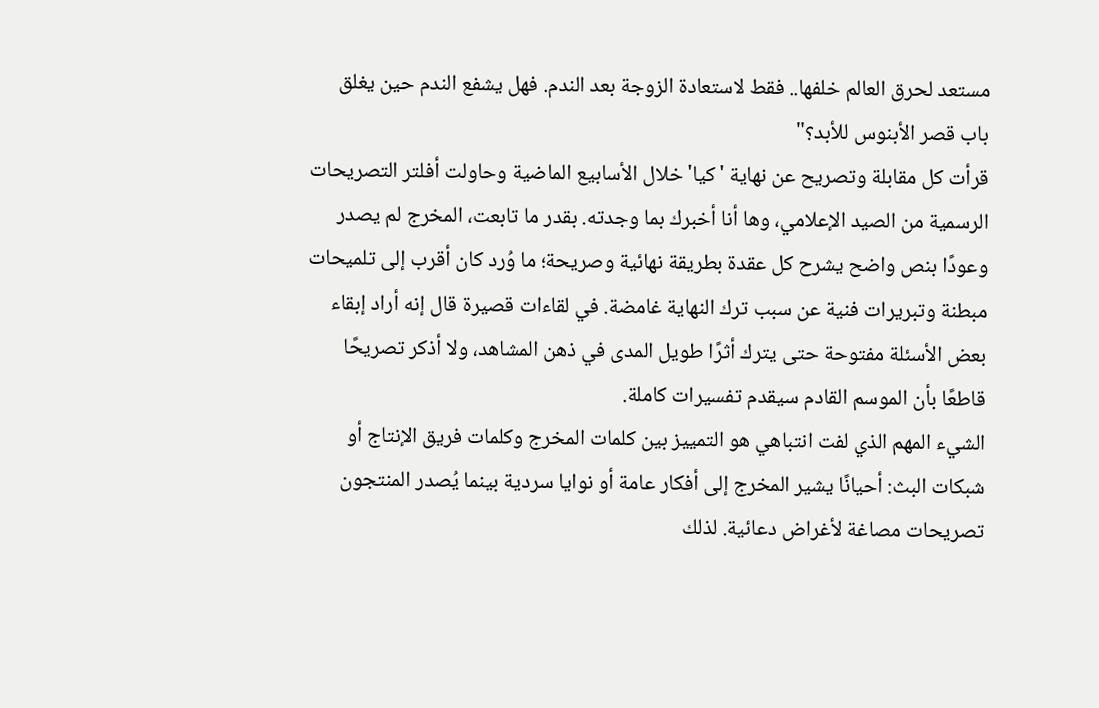مستعد لحرق العالم خلفها.. فقط لاستعادة الزوجة بعد الندم. فهل يشفع الندم حين يغلق باب قصر الأبنوس للأبد؟"
قرأت كل مقابلة وتصريح عن نهاية 'کیا' خلال الأسابيع الماضية وحاولت أفلتر التصريحات الرسمية من الصيد الإعلامي، وها أنا أخبرك بما وجدته. بقدر ما تابعت، المخرج لم يصدر وعودًا بنص واضح يشرح كل عقدة بطريقة نهائية وصريحة؛ ما وُرد كان أقرب إلى تلميحات مبطنة وتبريرات فنية عن سبب ترك النهاية غامضة. في لقاءات قصيرة قال إنه أراد إبقاء بعض الأسئلة مفتوحة حتى يترك أثرًا طويل المدى في ذهن المشاهد، ولا أذكر تصريحًا قاطعًا بأن الموسم القادم سيقدم تفسيرات كاملة.
الشيء المهم الذي لفت انتباهي هو التمييز بين كلمات المخرج وكلمات فريق الإنتاج أو شبكات البث: أحيانًا يشير المخرج إلى أفكار عامة أو نوايا سردية بينما يُصدر المنتجون تصريحات مصاغة لأغراض دعائية. لذلك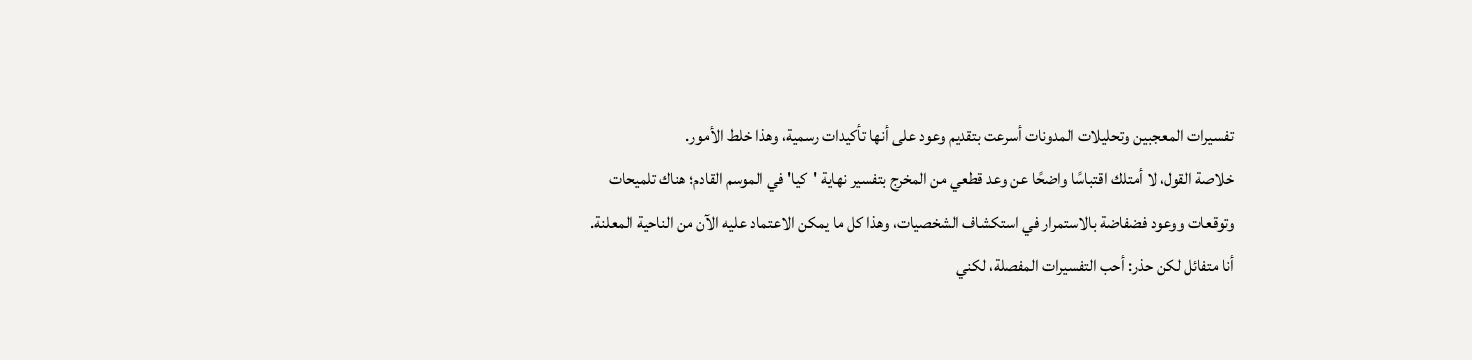تفسيرات المعجبين وتحليلات المدونات أسرعت بتقديم وعود على أنها تأكيدات رسمية، وهذا خلط الأمور.
خلاصة القول، لا أمتلك اقتباسًا واضحًا عن وعد قطعي من المخرج بتفسير نهاية 'کیا' في الموسم القادم؛ هناك تلميحات وتوقعات ووعود فضفاضة بالاستمرار في استكشاف الشخصيات، وهذا كل ما يمكن الاعتماد عليه الآن من الناحية المعلنة. أنا متفائل لكن حذر: أحب التفسيرات المفصلة، لكني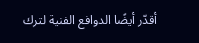أقدّر أيضًا الدوافع الفنية لترك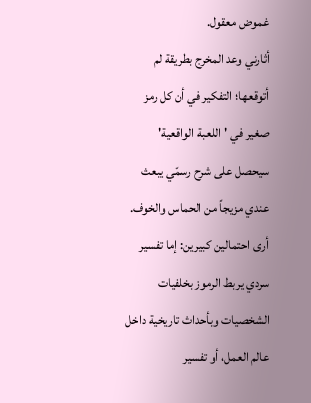غموض معقول.
أثارني وعد المخرج بطريقة لم أتوقعها؛ التفكير في أن كل رمز صغير في 'اللعبة الواقعية' سيحصل على شرح رسمّي يبعث عندي مزيجاً من الحماس والخوف.
أرى احتمالين كبيرين: إما تفسير سردي يربط الرموز بخلفيات الشخصيات وبأحداث تاريخية داخل عالم العمل، أو تفسير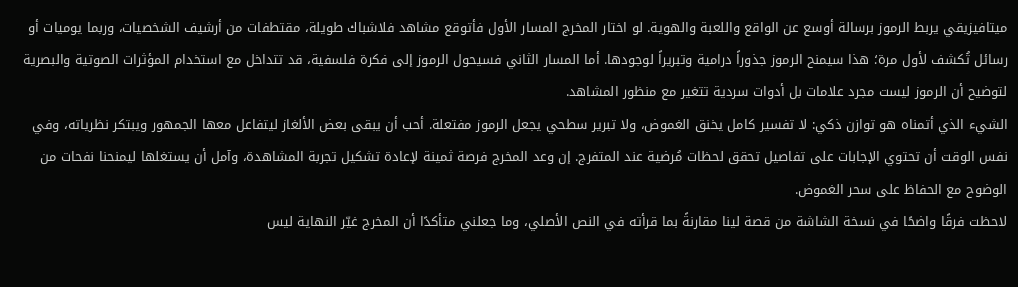ميتافيزيقي يربط الرموز برسالة أوسع عن الواقع واللعبة والهوية. لو اختار المخرج المسار الأول فأتوقع مشاهد فلاشباك طويلة، مقتطفات من أرشيف الشخصيات، وربما يوميات أو رسائل تُكشف لأول مرة؛ هذا سيمنح الرموز جذوراً درامية وتبريراً لوجودها. أما المسار الثاني فسيحول الرموز إلى فكرة فلسفية، قد تتداخل مع استخدام المؤثرات الصوتية والبصرية لتوضيح أن الرموز ليست مجرد علامات بل أدوات سردية تتغير مع منظور المشاهد.
الشيء الذي أتمناه هو توازن ذكي: لا تفسير كامل يخنق الغموض، ولا تبرير سطحي يجعل الرموز مفتعلة. أحب أن يبقى بعض الألغاز ليتفاعل معها الجمهور ويبتكر نظرياته، وفي نفس الوقت أن تحتوي الإجابات على تفاصيل تحقق لحظات مُرضية عند المتفرج. إن وعد المخرج فرصة ثمينة لإعادة تشكيل تجربة المشاهدة، وآمل أن يستغلها ليمنحنا نفحات من الوضوح مع الحفاظ على سحر الغموض.
لاحظت فرقًا واضحًا في نسخة الشاشة من قصة لينا مقارنةً بما قرأته في النص الأصلي، وما جعلني متأكدًا أن المخرج غيّر النهاية ليس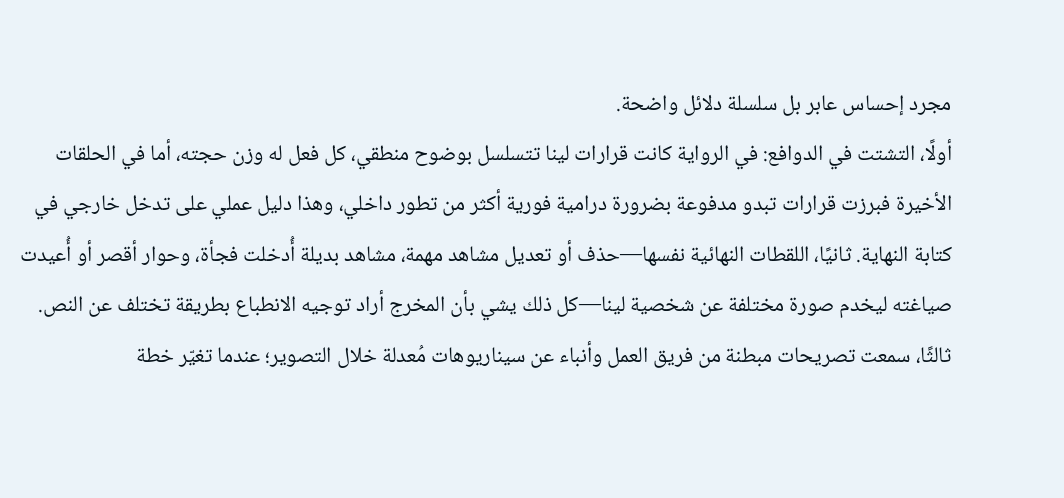مجرد إحساس عابر بل سلسلة دلائل واضحة.
أولًا، التشتت في الدوافع: في الرواية كانت قرارات لينا تتسلسل بوضوح منطقي، كل فعل له وزن حجته، أما في الحلقات الأخيرة فبرزت قرارات تبدو مدفوعة بضرورة درامية فورية أكثر من تطور داخلي، وهذا دليل عملي على تدخل خارجي في كتابة النهاية. ثانيًا، اللقطات النهائية نفسها—حذف أو تعديل مشاهد مهمة، مشاهد بديلة أُدخلت فجأة، وحوار أقصر أو أُعيدت صياغته ليخدم صورة مختلفة عن شخصية لينا—كل ذلك يشي بأن المخرج أراد توجيه الانطباع بطريقة تختلف عن النص.
ثالثًا، سمعت تصريحات مبطنة من فريق العمل وأنباء عن سيناريوهات مُعدلة خلال التصوير؛ عندما تغيّر خطة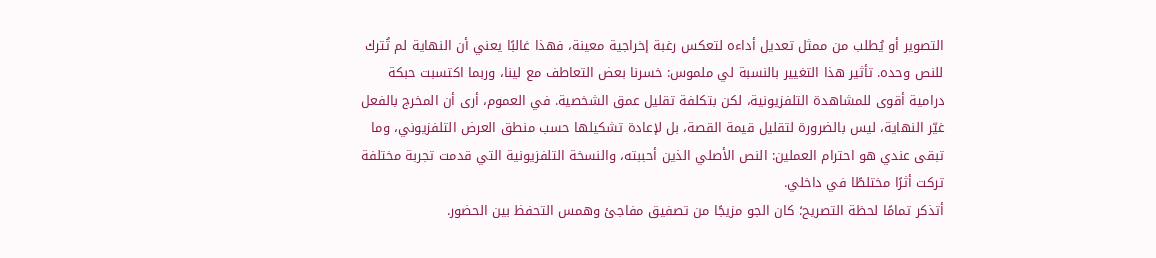التصوير أو يُطلب من ممثل تعديل أداءه لتعكس رغبة إخراجية معينة، فهذا غالبًا يعني أن النهاية لم تُترك للنص وحده. تأثير هذا التغيير بالنسبة لي ملموس: خسرنا بعض التعاطف مع لينا، وربما اكتسبت حبكة درامية أقوى للمشاهدة التلفزيونية، لكن بتكلفة تقليل عمق الشخصية. في العموم، أرى أن المخرج بالفعل غيّر النهاية، ليس بالضرورة لتقليل قيمة القصة، بل لإعادة تشكيلها حسب منطق العرض التلفزيوني، وما تبقى عندي هو احترام العملين: النص الأصلي الذين أحببته، والنسخة التلفزيونية التي قدمت تجربة مختلفة تركت أثرًا مختلطًا في داخلي.
أتذكر تمامًا لحظة التصريح؛ كان الجو مزيجًا من تصفيق مفاجئ وهمس التحفظ بين الحضور.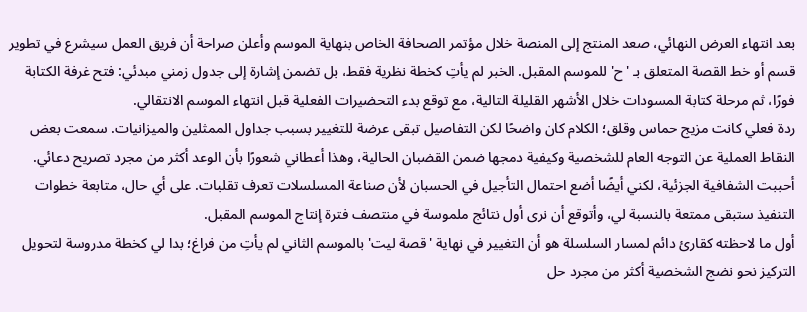بعد انتهاء العرض النهائي، صعد المنتج إلى المنصة خلال مؤتمر الصحافة الخاص بنهاية الموسم وأعلن صراحة أن فريق العمل سيشرع في تطوير قسم أو خط القصة المتعلق بـ 'ح' للموسم المقبل. الخبر لم يأتِ كخطة نظرية فقط، بل تضمن إشارة إلى جدول زمني مبدئي: فتح غرفة الكتابة فورًا، ثم مرحلة كتابة المسودات خلال الأشهر القليلة التالية، مع توقع بدء التحضيرات الفعلية قبل انتهاء الموسم الانتقالي.
ردة فعلي كانت مزيج حماس وقلق؛ الكلام كان واضحًا لكن التفاصيل تبقى عرضة للتغيير بسبب جداول الممثلين والميزانيات. سمعت بعض النقاط العملية عن التوجه العام للشخصية وكيفية دمجها ضمن القضبان الحالية، وهذا أعطاني شعورًا بأن الوعد أكثر من مجرد تصريح دعائي.
أحببت الشفافية الجزئية، لكني أيضًا أضع احتمال التأجيل في الحسبان لأن صناعة المسلسلات تعرف تقلبات. على أي حال، متابعة خطوات التنفيذ ستبقى ممتعة بالنسبة لي، وأتوقع أن نرى أول نتائج ملموسة في منتصف فترة إنتاج الموسم المقبل.
أول ما لاحظته كقارئ دائم لمسار السلسلة هو أن التغيير في نهاية 'قصة ليت' بالموسم الثاني لم يأتِ من فراغ؛ بدا لي كخطة مدروسة لتحويل التركيز نحو نضج الشخصية أكثر من مجرد حل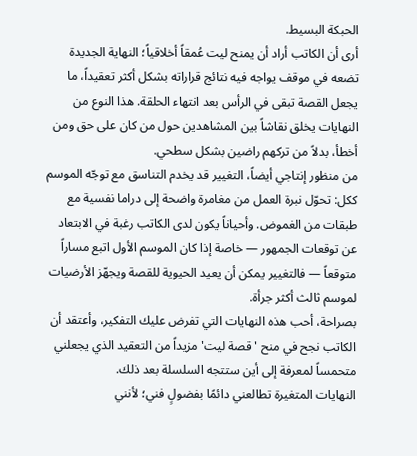الحبكة البسيط.
أرى أن الكاتب أراد أن يمنح ليت عُمقاً أخلاقياً؛ النهاية الجديدة تضعه في موقف يواجه فيه نتائج قراراته بشكل أكثر تعقيداً، ما يجعل القصة تبقى في الرأس بعد انتهاء الحلقة. هذا النوع من النهايات يخلق نقاشاً بين المشاهدين حول من كان على حق ومن أخطأ، بدلاً من تركهم راضين بشكل سطحي.
من منظور إنتاجي أيضاً، التغيير قد يخدم التناسق مع توجّه الموسم ككل: تحوّل نبرة العمل من مغامرة واضحة إلى دراما نفسية مع طبقات من الغموض. وأحياناً يكون لدى الكاتب رغبة في الابتعاد عن توقعات الجمهور — خاصة إذا كان الموسم الأول اتبع مساراً متوقعاً — فالتغيير يمكن أن يعيد الحيوية للقصة ويجهّز الأرضيات لموسم ثالث أكثر جرأة.
بصراحة، أحب هذه النهايات التي تفرض عليك التفكير، وأعتقد أن الكاتب نجح في منح 'قصة ليت' مزيداً من التعقيد الذي يجعلني متحمساً لمعرفة إلى أين ستتجه السلسلة بعد ذلك.
النهايات المتغيرة تطالعني دائمًا بفضولٍ فني؛ لأنني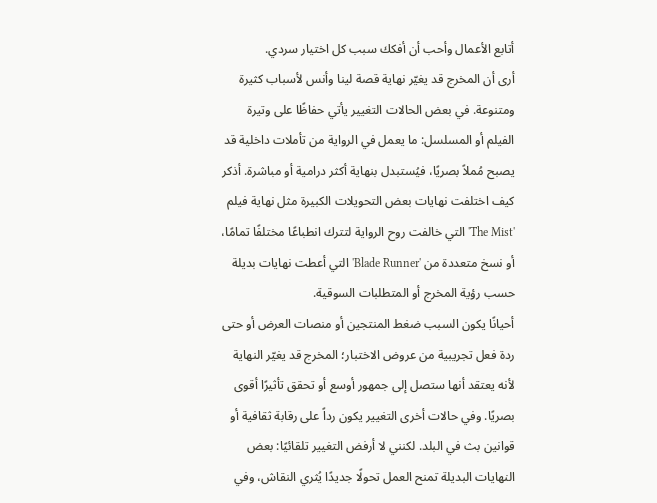أتابع الأعمال وأحب أن أفكك سبب كل اختيار سردي.
أرى أن المخرج قد يغيّر نهاية قصة لينا وأنس لأسباب كثيرة ومتنوعة. في بعض الحالات التغيير يأتي حفاظًا على وتيرة الفيلم أو المسلسل: ما يعمل في الرواية من تأملات داخلية قد يصبح مُملاً بصريًا، فيُستبدل بنهاية أكثر درامية أو مباشرة. أذكر كيف اختلفت نهايات بعض التحويلات الكبيرة مثل نهاية فيلم 'The Mist' التي خالفت روح الرواية لتترك انطباعًا مختلفًا تمامًا، أو نسخ متعددة من 'Blade Runner' التي أعطت نهايات بديلة حسب رؤية المخرج أو المتطلبات السوقية.
أحيانًا يكون السبب ضغط المنتجين أو منصات العرض أو حتى ردة فعل تجريبية من عروض الاختبار؛ المخرج قد يغيّر النهاية لأنه يعتقد أنها ستصل إلى جمهور أوسع أو تحقق تأثيرًا أقوى بصريًا. وفي حالات أخرى التغيير يكون رداً على رقابة ثقافية أو قوانين بث في البلد. لكنني لا أرفض التغيير تلقائيًا: بعض النهايات البديلة تمنح العمل تحولًا جديدًا يُثري النقاش، وفي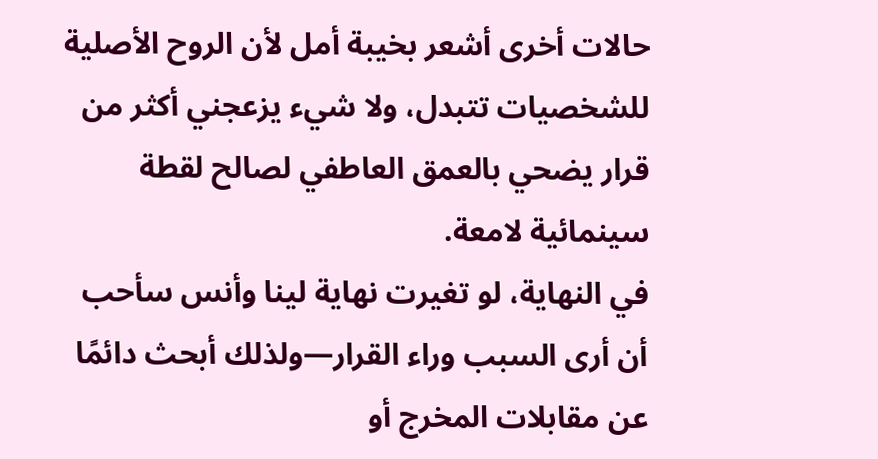حالات أخرى أشعر بخيبة أمل لأن الروح الأصلية للشخصيات تتبدل، ولا شيء يزعجني أكثر من قرار يضحي بالعمق العاطفي لصالح لقطة سينمائية لامعة.
في النهاية، لو تغيرت نهاية لينا وأنس سأحب أن أرى السبب وراء القرار—ولذلك أبحث دائمًا عن مقابلات المخرج أو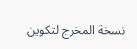نسخة المخرج لتكوين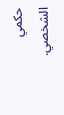حكمي الشخصي.